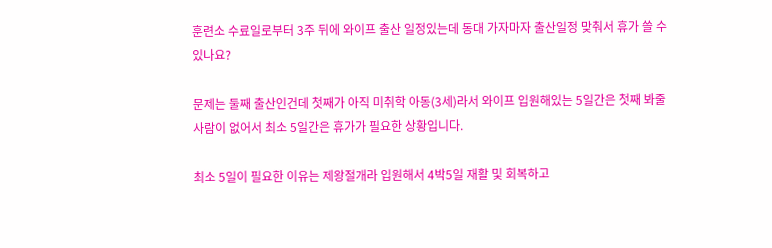훈련소 수료일로부터 3주 뒤에 와이프 출산 일정있는데 동대 가자마자 출산일정 맞춰서 휴가 쓸 수 있나요?

문제는 둘째 출산인건데 첫째가 아직 미취학 아동(3세)라서 와이프 입원해있는 5일간은 첫째 봐줄 사람이 없어서 최소 5일간은 휴가가 필요한 상황입니다.

최소 5일이 필요한 이유는 제왕절개라 입원해서 4박5일 재활 및 회복하고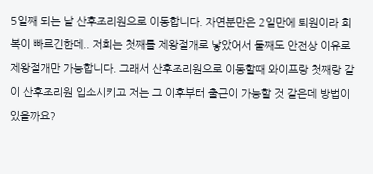5일째 되는 날 산후조리원으로 이동합니다. 자연분만은 2일만에 퇴원이라 회복이 빠르긴한데.. 저희는 첫째를 제왕절개로 낳았어서 둘째도 안전상 이유로 제왕절개만 가능합니다. 그래서 산후조리원으로 이동할때 와이프랑 첫째랑 같이 산후조리원 입소시키고 저는 그 이후부터 출근이 가능할 것 같은데 방법이 있을까요?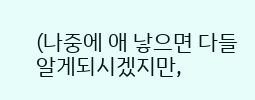(나중에 애 낳으면 다들 알게되시겠지만,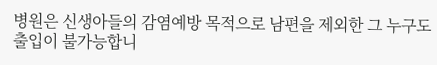병원은 신생아들의 감염예방 목적으로 남편을 제외한 그 누구도 출입이 불가능합니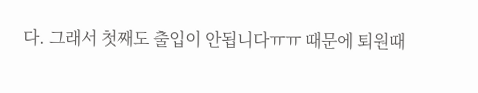다. 그래서 첫째도 출입이 안됩니다ㅠㅠ 때문에 퇴원때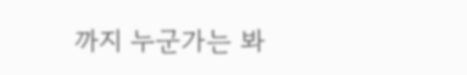까지 누군가는 봐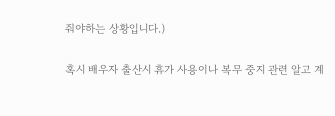줘야하는 상황입니다.)

혹시 배우자 출산시 휴가 사용이나 복무 중지 관련 알고 계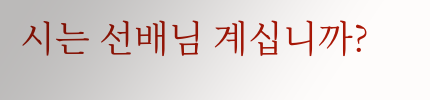시는 선배님 계십니까?